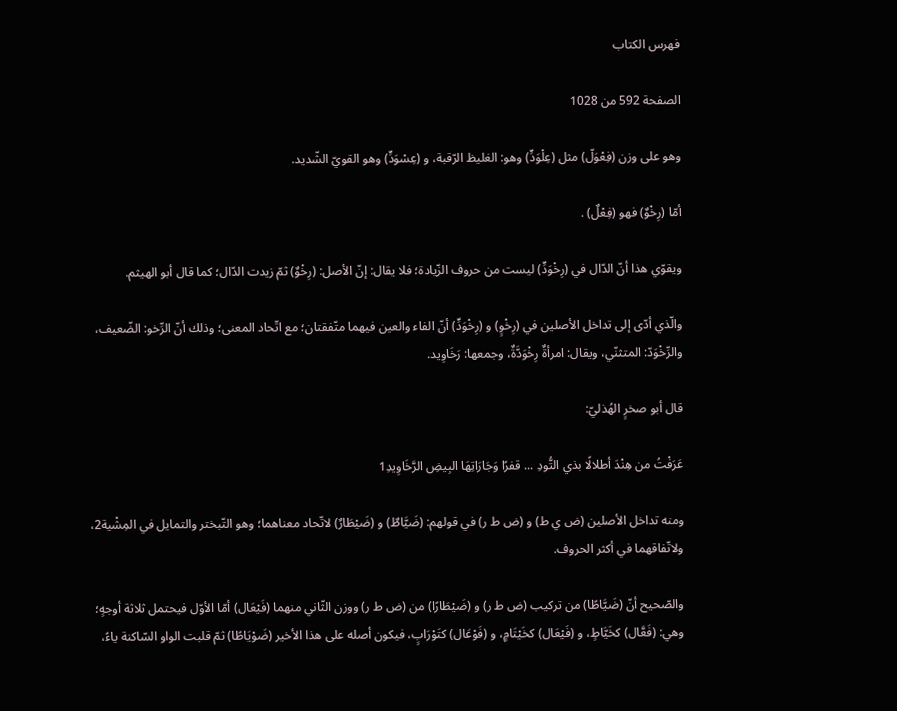فهرس الكتاب

الصفحة 592 من 1028

وهو على وزن (فِعْوَلّ) مثل (عِلْوَدٍّ) وهو: الغليظ الرّقبة، و (عِسْوَدٍّ) وهو القويّ الشّديد.

أمّا (رِخْوٌ) فهو (فِعْلٌ) .

ويقوّي هذا أنّ الدّال في (رِخْوَدٍّ) ليست من حروف الزّيادة؛ فلا يقال: إنّ الأصل: (رِخْوٌ) ثمّ زيدت الدّال؛ كما قال أبو الهيثم.

والّذي أدّى إلى تداخل الأصلين في (رِخْوٍ) و (رِخْوَدٍّ) أنّ الفاء والعين فيهما متّفقتان؛ مع اتّحاد المعنى؛ وذلك أنّ الرِّخو: الضّعيف، والرِّخْوَدّ: المتثنّي، ويقال: امرأةٌ رِخْوَدَّةٌ، وجمعها: رَخَاوِيد.

قال أبو صخرٍ الهُذليّ:

عَرَفْتُ من هِنْدَ أطلالًا بذي التُّودِ ... قفرًا وَجَارَاتِهَا البِيضِ الرَّخَاوِيدِ1

ومنه تداخل الأصلين (ض ي ط) و (ض ط ر) في قولهم: (ضَيَّاطٌ) و (ضَيْطَارٌ) لاتّحاد معناهما؛ وهو التّبختر والتمايل في المِشْية2، ولاتّفاقهما في أكثر الحروف.

والصّحيح أنّ (ضَيَّاطًا) من تركيب (ض ط ر) و (ضَيْطَارًا) من (ض ط ر) ووزن الثّاني منهما (فَيْعَال) أمّا الأوّل فيحتمل ثلاثة أوجهٍ؛ وهي: (فَعَّال) كخَيَّاطٍ، و (فَيْعَال) كخَيْتَامٍ، و (فَوْعَال) كتَوْرَابٍ، فيكون أصله على هذا الأخير (ضَوْيَاطًا) ثمّ قلبت الواو السّاكنة ياءً،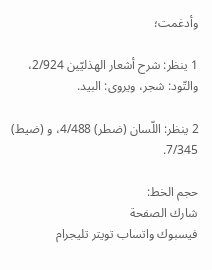وأدغمت؛

1 ينظر: شرح أشعار الهذليّين 2/924، والتّود: شجر، ويروى: البيد.

2 ينظر: اللّسان (ضطر) 4/488، و (ضيط) 7/345.

حجم الخط:
شارك الصفحة
فيسبوك واتساب تويتر تليجرام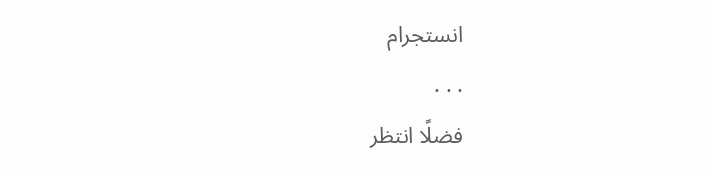انستجرام
. . .
فضلًا انتظر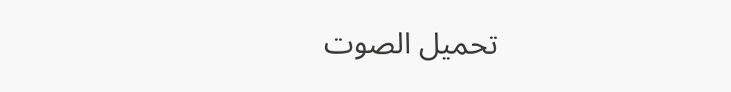تحميل الصوت